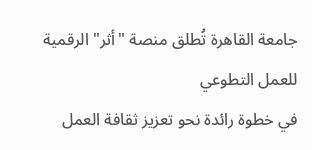جامعة القاهرة تُطلق منصة "أثر" الرقمية للعمل التطوعي
في خطوة رائدة نحو تعزيز ثقافة العمل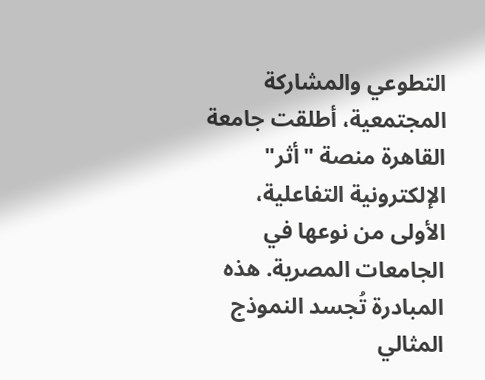التطوعي والمشاركة المجتمعية، أطلقت جامعة القاهرة منصة "أثر" الإلكترونية التفاعلية، الأولى من نوعها في الجامعات المصرية. هذه المبادرة تُجسد النموذج المثالي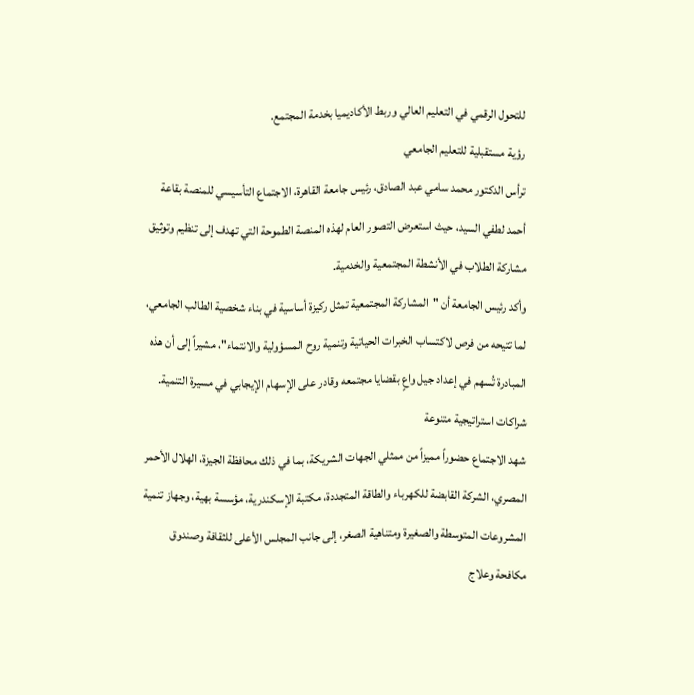للتحول الرقمي في التعليم العالي وربط الأكاديميا بخدمة المجتمع.
رؤية مستقبلية للتعليم الجامعي
ترأس الدكتور محمد سامي عبد الصادق، رئيس جامعة القاهرة، الاجتماع التأسيسي للمنصة بقاعة أحمد لطفي السيد، حيث استعرض التصور العام لهذه المنصة الطموحة التي تهدف إلى تنظيم وتوثيق مشاركة الطلاب في الأنشطة المجتمعية والخدمية.
وأكد رئيس الجامعة أن "المشاركة المجتمعية تمثل ركيزة أساسية في بناء شخصية الطالب الجامعي، لما تتيحه من فرص لاكتساب الخبرات الحياتية وتنمية روح المسؤولية والانتماء"، مشيراً إلى أن هذه المبادرة تُسهم في إعداد جيل واعٍ بقضايا مجتمعه وقادر على الإسهام الإيجابي في مسيرة التنمية.
شراكات استراتيجية متنوعة
شهد الاجتماع حضوراً مميزاً من ممثلي الجهات الشريكة، بما في ذلك محافظة الجيزة، الهلال الأحمر المصري، الشركة القابضة للكهرباء والطاقة المتجددة، مكتبة الإسكندرية، مؤسسة بهية، وجهاز تنمية المشروعات المتوسطة والصغيرة ومتناهية الصغر، إلى جانب المجلس الأعلى للثقافة وصندوق مكافحة وعلاج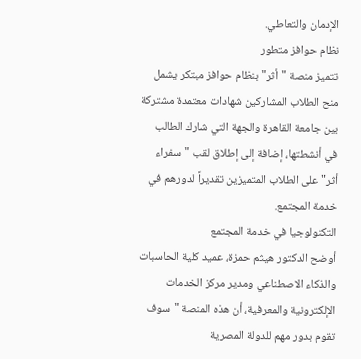الإدمان والتعاطي.
نظام حوافز متطور
تتميز منصة "أثر" بنظام حوافز مبتكر يشمل منح الطلاب المشاركين شهادات معتمدة مشتركة بين جامعة القاهرة والجهة التي شارك الطالب في أنشطتها، إضافة إلى إطلاق لقب "سفراء أثر" على الطلاب المتميزين تقديراً لدورهم في خدمة المجتمع.
التكنولوجيا في خدمة المجتمع
أوضح الدكتور هيثم حمزة، عميد كلية الحاسبات والذكاء الاصطناعي ومدير مركز الخدمات الإلكترونية والمعرفية، أن هذه المنصة "سوف تقوم بدور مهم للدولة المصرية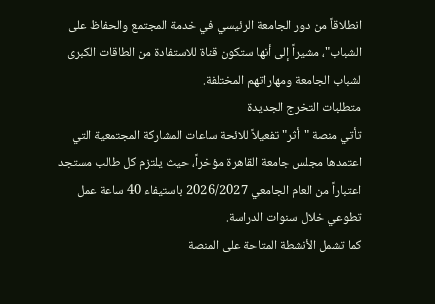انطلاقاً من دور الجامعة الرئيسي في خدمة المجتمع والحفاظ على الشباب"، مشيراً إلى أنها ستكون قناة للاستفادة من الطاقات الكبرى لشباب الجامعة ومهاراتهم المختلفة.
متطلبات التخرج الجديدة
تأتي منصة "أثر" تفعيلاً للائحة ساعات المشاركة المجتمعية التي اعتمدها مجلس جامعة القاهرة مؤخراً، حيث يلتزم كل طالب مستجد اعتباراً من العام الجامعي 2026/2027 باستيفاء 40 ساعة عمل تطوعي خلال سنوات الدراسة.
كما تشمل الأنشطة المتاحة على المنصة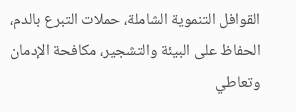القوافل التنموية الشاملة، حملات التبرع بالدم، الحفاظ على البيئة والتشجير، مكافحة الإدمان وتعاطي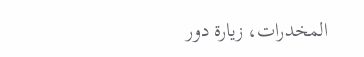المخدرات، زيارة دور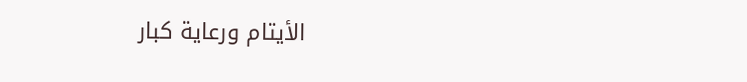الأيتام ورعاية كبار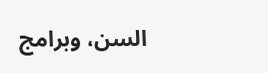السن، وبرامج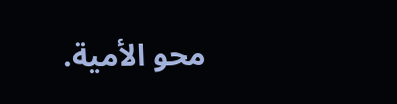محو الأمية.